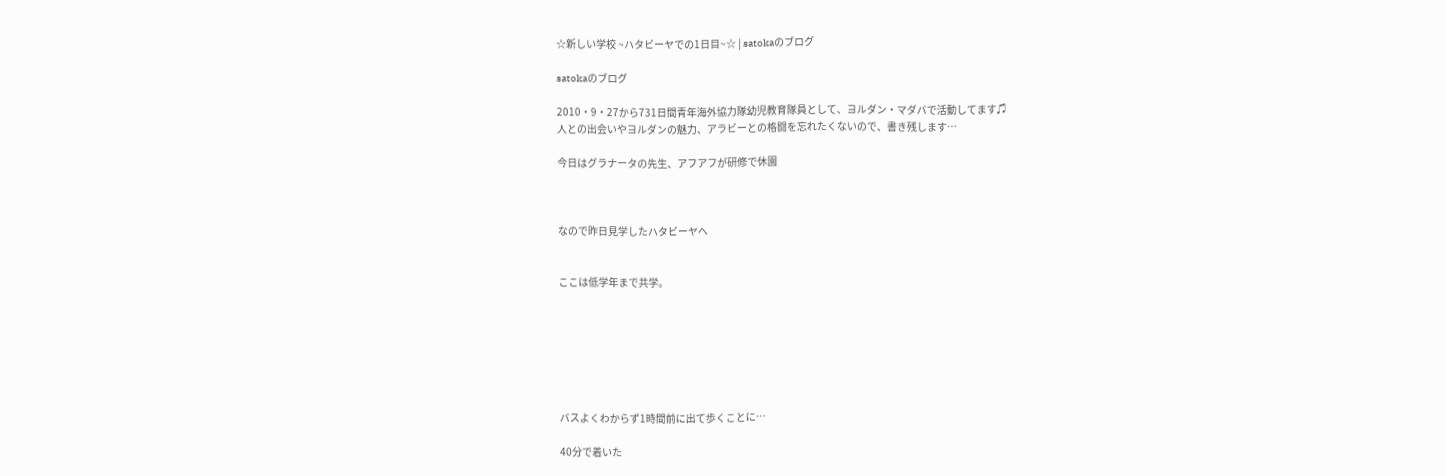☆新しい学校 ~ハタビーヤでの1日目~☆ | satokaのブログ

satokaのブログ

2010・9・27から731日間青年海外協力隊幼児教育隊員として、ヨルダン・マダバで活動してます♫
人との出会いやヨルダンの魅力、アラビーとの格闘を忘れたくないので、書き残します…

今日はグラナータの先生、アフアフが研修で休園



なので昨日見学したハタビーヤへ


ここは低学年まで共学。







バスよくわからず1時間前に出て歩くことに…

40分で着いた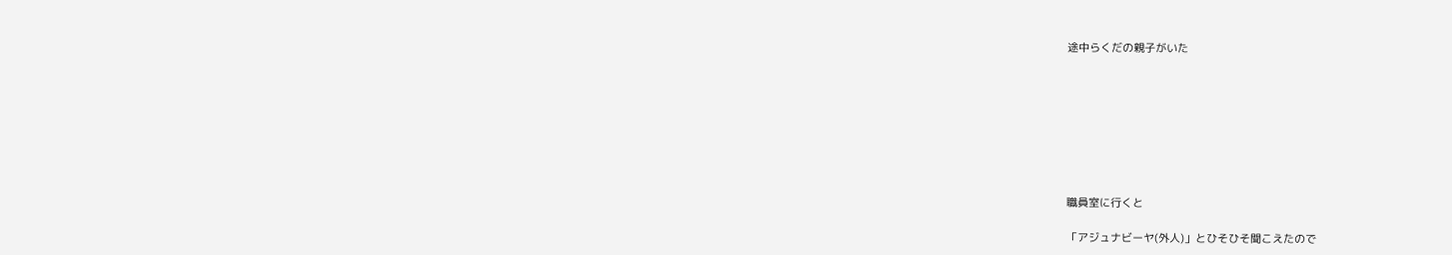途中らくだの親子がいた








職員室に行くと

「アジュナビーヤ(外人)」とひそひそ聞こえたので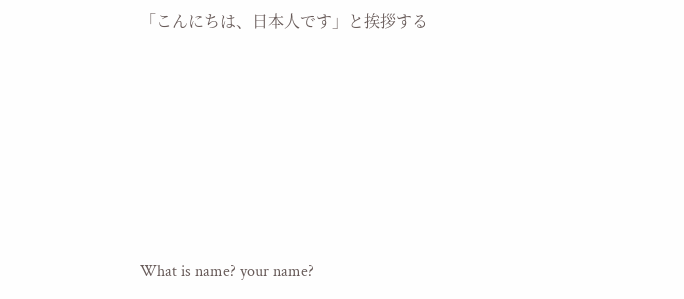「こんにちは、日本人です」と挨拶する







What is name? your name?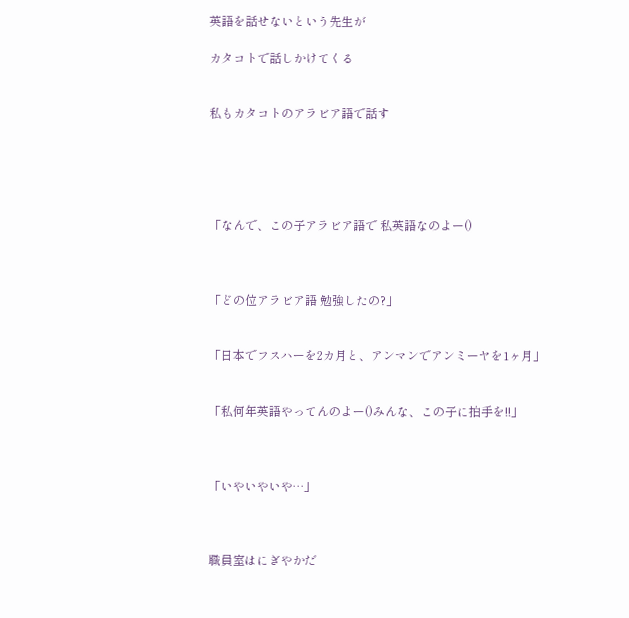英語を話せないという先生が

カタコトで話しかけてくる


私もカタコトのアラビア語で話す





「なんで、この子アラビア語で 私英語なのよー()



「どの位アラビア語 勉強したの?」


「日本でフスハーを2カ月と、アンマンでアンミーヤを1ヶ月」


「私何年英語やってんのよー()みんな、この子に拍手を!!」



「いやいやいや…」



職員室はにぎやかだ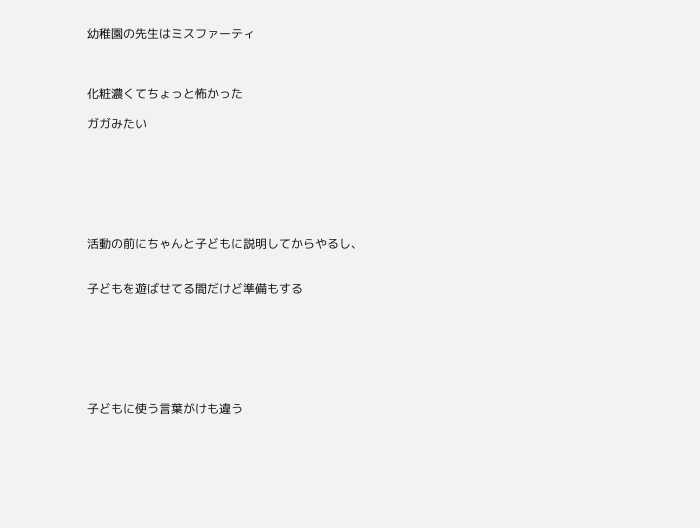幼稚園の先生はミスファーティ



化粧濃くてちょっと怖かった

ガガみたい







活動の前にちゃんと子どもに説明してからやるし、


子どもを遊ばせてる間だけど準備もする







子どもに使う言葉がけも違う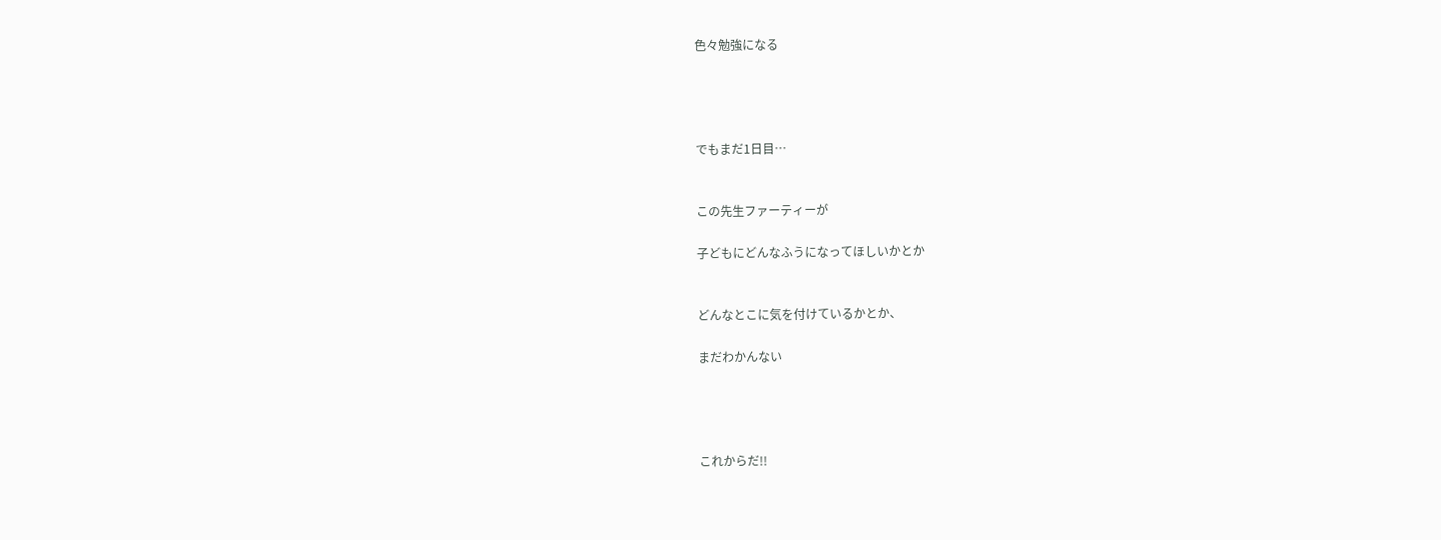色々勉強になる




でもまだ1日目…


この先生ファーティーが

子どもにどんなふうになってほしいかとか


どんなとこに気を付けているかとか、

まだわかんない




これからだ!!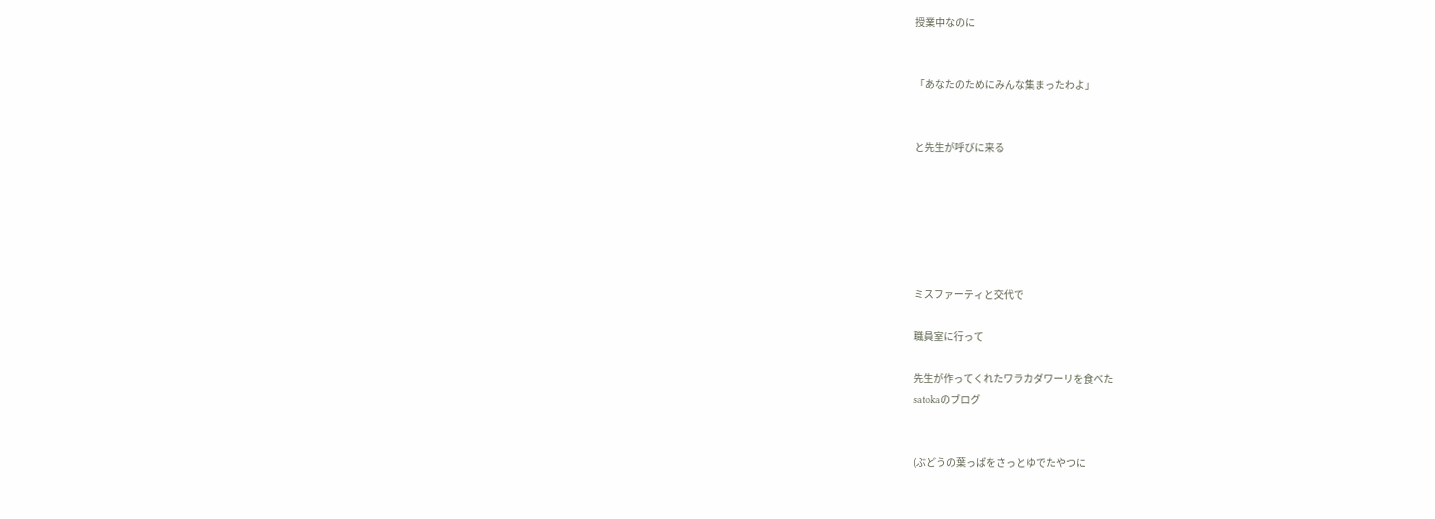授業中なのに


「あなたのためにみんな集まったわよ」


と先生が呼びに来る






ミスファーティと交代で

職員室に行って

先生が作ってくれたワラカダワーリを食べた
satokaのブログ


(ぶどうの葉っぱをさっとゆでたやつに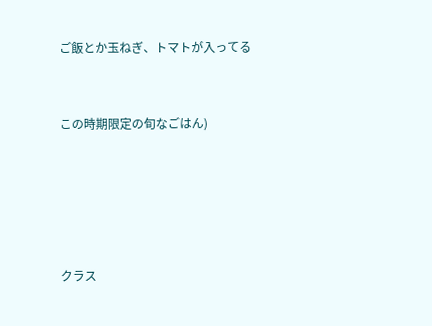ご飯とか玉ねぎ、トマトが入ってる


この時期限定の旬なごはん)





クラス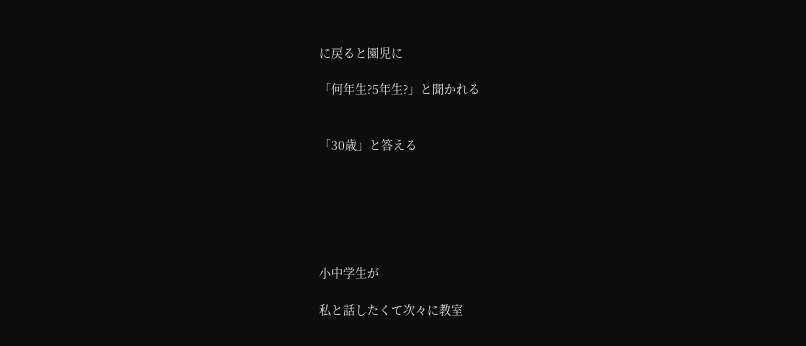に戻ると園児に

「何年生?5年生?」と聞かれる


「30歳」と答える






小中学生が

私と話したくて次々に教室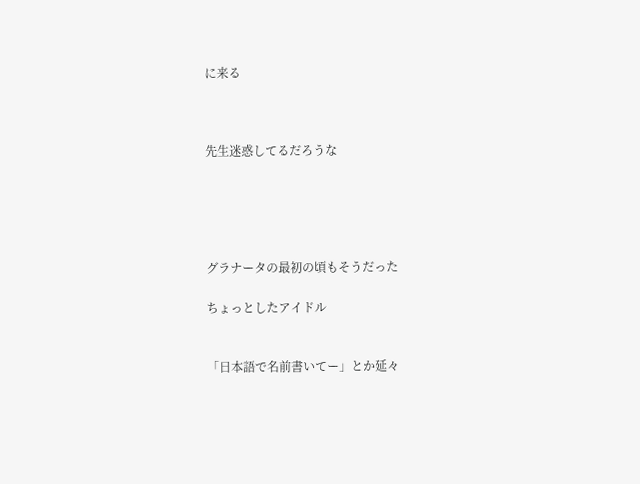に来る



先生迷惑してるだろうな





グラナータの最初の頃もそうだった

ちょっとしたアイドル


「日本語で名前書いてー」とか延々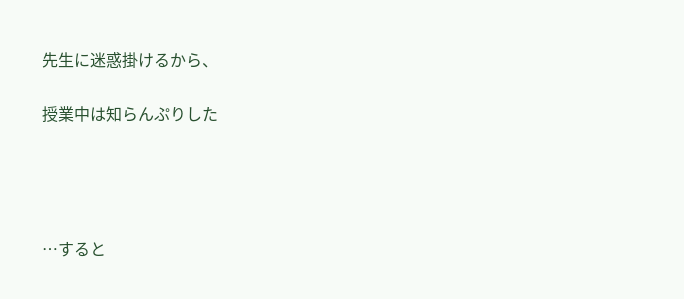先生に迷惑掛けるから、

授業中は知らんぷりした




…すると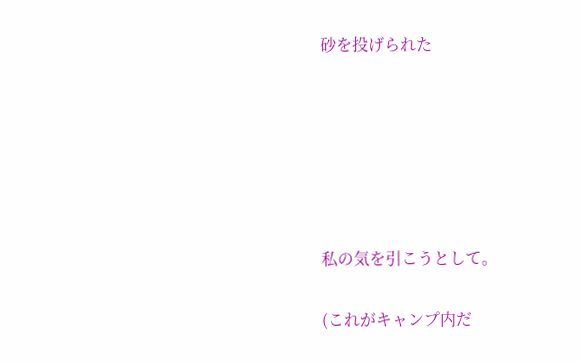砂を投げられた






私の気を引こうとして。

(これがキャンプ内だ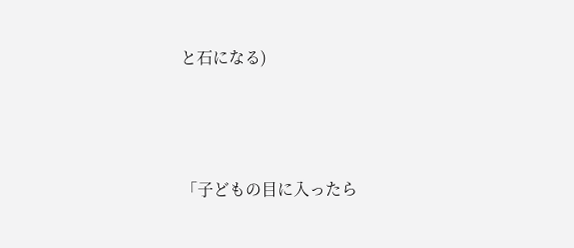と石になる)




「子どもの目に入ったら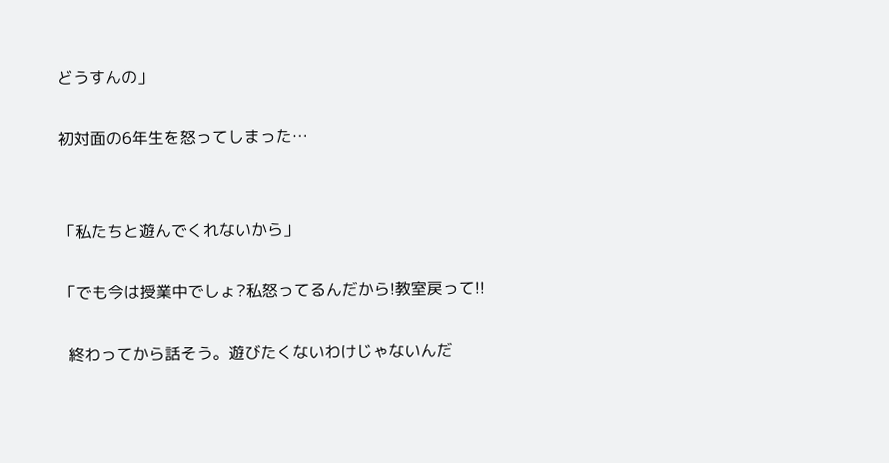どうすんの」

初対面の6年生を怒ってしまった…


「私たちと遊んでくれないから」

「でも今は授業中でしょ?私怒ってるんだから!教室戻って!!

  終わってから話そう。遊びたくないわけじゃないんだ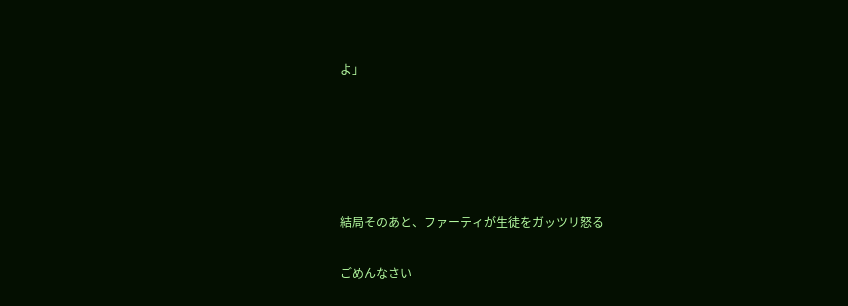よ」





結局そのあと、ファーティが生徒をガッツリ怒る

ごめんなさい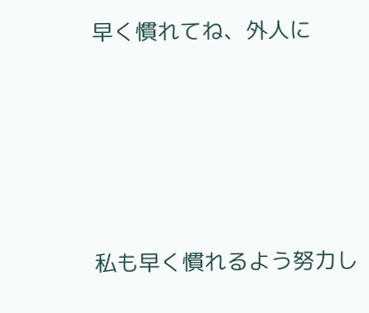早く慣れてね、外人に






私も早く慣れるよう努力し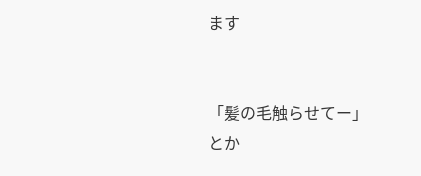ます


「髪の毛触らせてー」とか